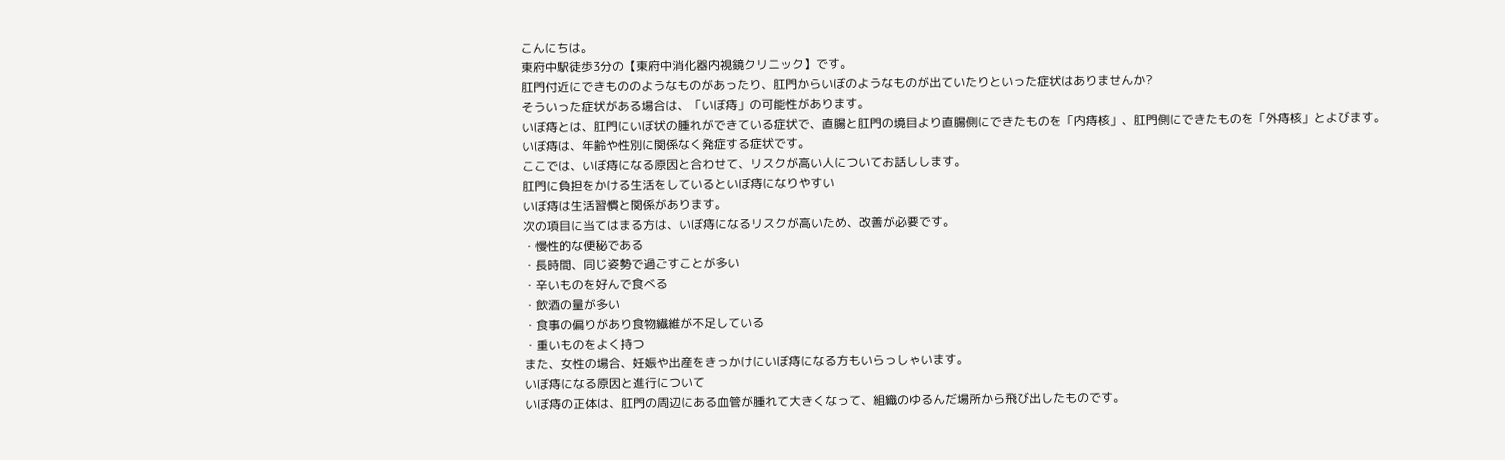こんにちは。
東府中駅徒歩3分の【東府中消化器内視鏡クリニック】です。
肛門付近にできもののようなものがあったり、肛門からいぼのようなものが出ていたりといった症状はありませんか?
そういった症状がある場合は、「いぼ痔」の可能性があります。
いぼ痔とは、肛門にいぼ状の腫れができている症状で、直腸と肛門の境目より直腸側にできたものを「内痔核」、肛門側にできたものを「外痔核」とよびます。
いぼ痔は、年齢や性別に関係なく発症する症状です。
ここでは、いぼ痔になる原因と合わせて、リスクが高い人についてお話しします。
肛門に負担をかける生活をしているといぼ痔になりやすい
いぼ痔は生活習慣と関係があります。
次の項目に当てはまる方は、いぼ痔になるリスクが高いため、改善が必要です。
・慢性的な便秘である
・長時間、同じ姿勢で過ごすことが多い
・辛いものを好んで食べる
・飲酒の量が多い
・食事の偏りがあり食物繊維が不足している
・重いものをよく持つ
また、女性の場合、妊娠や出産をきっかけにいぼ痔になる方もいらっしゃいます。
いぼ痔になる原因と進行について
いぼ痔の正体は、肛門の周辺にある血管が腫れて大きくなって、組織のゆるんだ場所から飛び出したものです。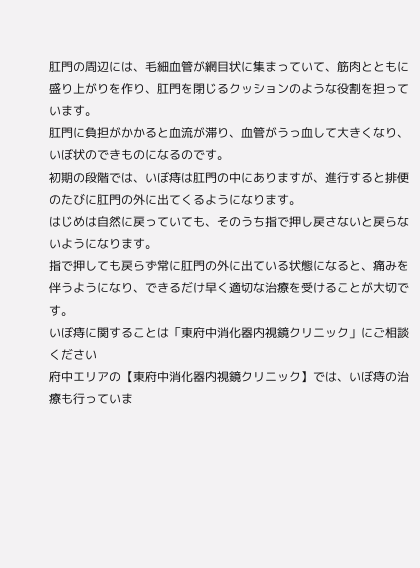肛門の周辺には、毛細血管が網目状に集まっていて、筋肉とともに盛り上がりを作り、肛門を閉じるクッションのような役割を担っています。
肛門に負担がかかると血流が滞り、血管がうっ血して大きくなり、いぼ状のできものになるのです。
初期の段階では、いぼ痔は肛門の中にありますが、進行すると排便のたびに肛門の外に出てくるようになります。
はじめは自然に戻っていても、そのうち指で押し戻さないと戻らないようになります。
指で押しても戻らず常に肛門の外に出ている状態になると、痛みを伴うようになり、できるだけ早く適切な治療を受けることが大切です。
いぼ痔に関することは「東府中消化器内視鏡クリニック」にご相談ください
府中エリアの【東府中消化器内視鏡クリニック】では、いぼ痔の治療も行っていま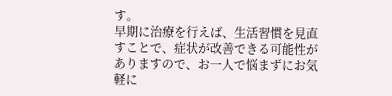す。
早期に治療を行えば、生活習慣を見直すことで、症状が改善できる可能性がありますので、お一人で悩まずにお気軽に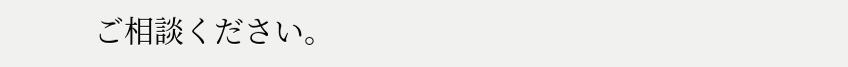ご相談ください。